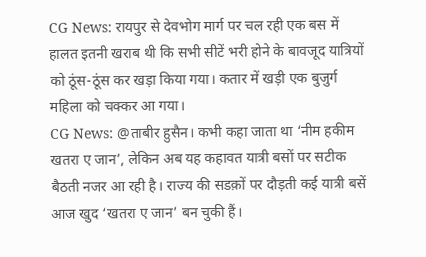CG News: रायपुर से देवभोग मार्ग पर चल रही एक बस में हालत इतनी खराब थी कि सभी सीटें भरी होने के बावजूद यात्रियों को ठूंस-ठूंस कर खड़ा किया गया। कतार में खड़ी एक बुजुर्ग महिला को चक्कर आ गया।
CG News: @ताबीर हुसैन। कभी कहा जाता था ‘नीम हकीम खतरा ए जान’, लेकिन अब यह कहावत यात्री बसों पर सटीक बैठती नजर आ रही है। राज्य की सडक़ों पर दौड़ती कई यात्री बसें आज खुद ‘खतरा ए जान’ बन चुकी हैं।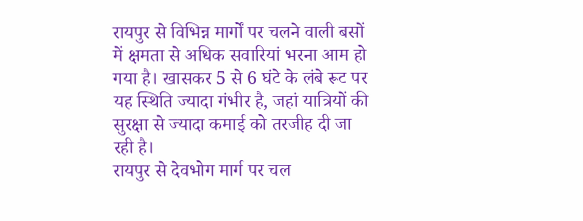रायपुर से विभिन्न मार्गों पर चलने वाली बसों में क्षमता से अधिक सवारियां भरना आम हो गया है। खासकर 5 से 6 घंटे के लंबे रूट पर यह स्थिति ज्यादा गंभीर है, जहां यात्रियों की सुरक्षा से ज्यादा कमाई को तरजीह दी जा रही है।
रायपुर से देवभोग मार्ग पर चल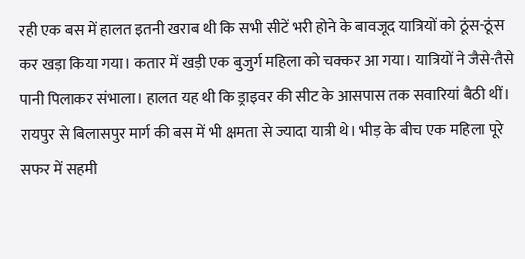रही एक बस में हालत इतनी खराब थी कि सभी सीटें भरी होने के बावजूद यात्रियों को ठूंस-ठूंस कर खड़ा किया गया। कतार में खड़ी एक बुजुर्ग महिला को चक्कर आ गया। यात्रियों ने जैसे-तैसे पानी पिलाकर संभाला। हालत यह थी कि ड्राइवर की सीट के आसपास तक सवारियां बैठी थीं।
रायपुर से बिलासपुर मार्ग की बस में भी क्षमता से ज्यादा यात्री थे। भीड़ के बीच एक महिला पूरे सफर में सहमी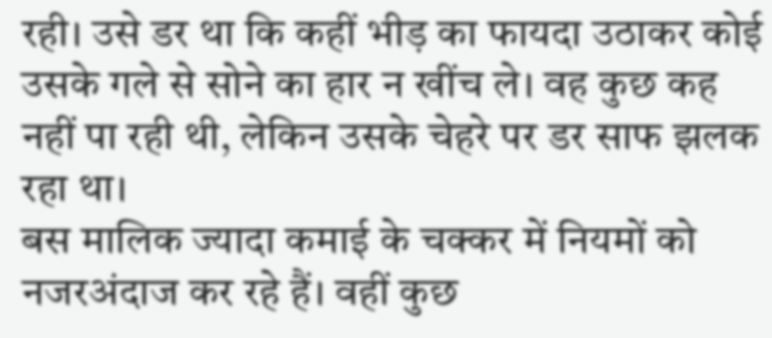रही। उसे डर था कि कहीं भीड़ का फायदा उठाकर कोई उसके गले से सोने का हार न खींच ले। वह कुछ कह नहीं पा रही थी, लेकिन उसके चेहरे पर डर साफ झलक रहा था।
बस मालिक ज्यादा कमाई के चक्कर में नियमों को नजरअंदाज कर रहे हैं। वहीं कुछ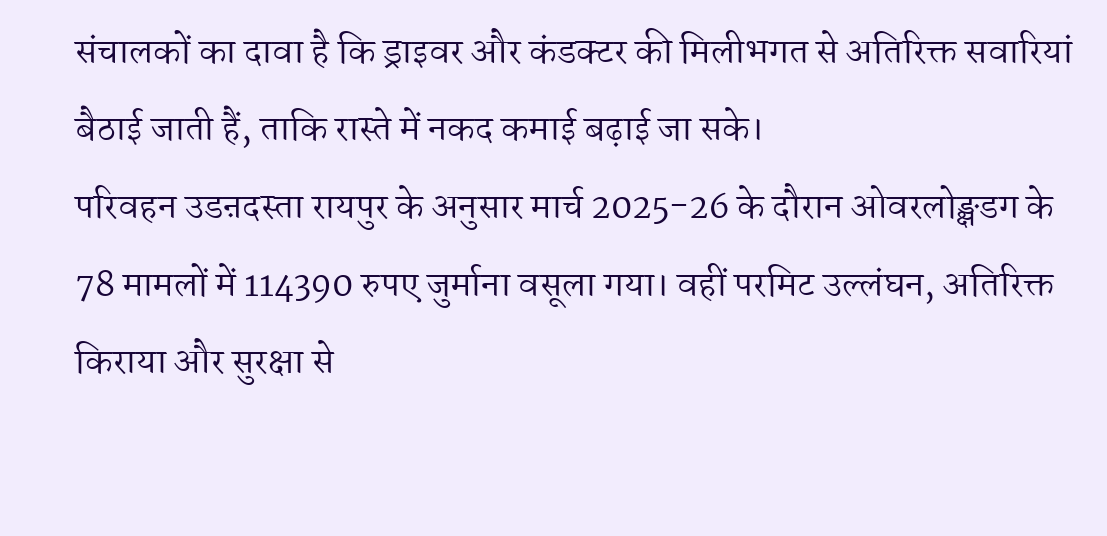संचालकों का दावा है कि ड्राइवर और कंडक्टर की मिलीभगत से अतिरिक्त सवारियां बैठाई जाती हैं, ताकि रास्ते में नकद कमाई बढ़ाई जा सके।
परिवहन उडऩदस्ता रायपुर के अनुसार मार्च 2025-26 के दौरान ओवरलोङ्क्षडग के 78 मामलों में 114390 रुपए जुर्माना वसूला गया। वहीं परमिट उल्लंघन, अतिरिक्त किराया और सुरक्षा से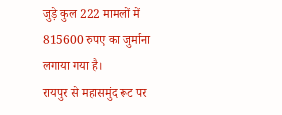जुड़े कुल 222 मामलों में 815600 रुपए का जुर्माना लगाया गया है।
रायपुर से महासमुंद रूट पर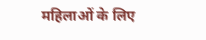महिलाओं के लिए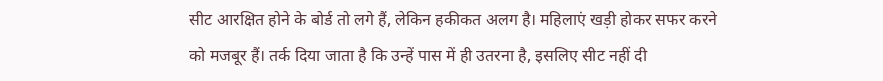सीट आरक्षित होने के बोर्ड तो लगे हैं, लेकिन हकीकत अलग है। महिलाएं खड़ी होकर सफर करने को मजबूर हैं। तर्क दिया जाता है कि उन्हें पास में ही उतरना है, इसलिए सीट नहीं दी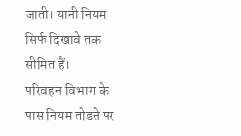जाती। यानी नियम सिर्फ दिखावे तक सीमित हैं।
परिवहन विभाग के पास नियम तोडऩे पर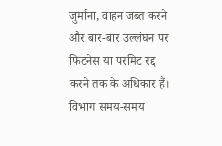जुर्माना, वाहन जब्त करने और बार-बार उल्लंघन पर फिटनेस या परमिट रद्द करने तक के अधिकार हैं। विभाग समय-समय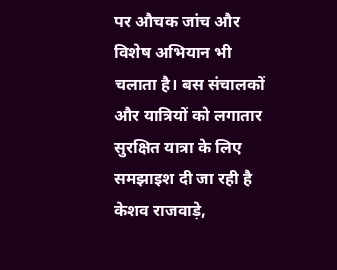पर औचक जांच और विशेष अभियान भी चलाता है। बस संचालकों और यात्रियों को लगातार सुरक्षित यात्रा के लिए समझाइश दी जा रही है
केशव राजवाड़े,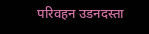परिवहन उडनदस्ता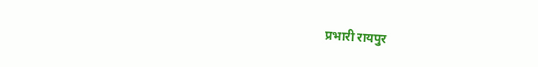प्रभारी रायपुर